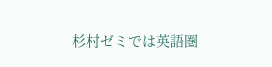杉村ゼミでは英語圏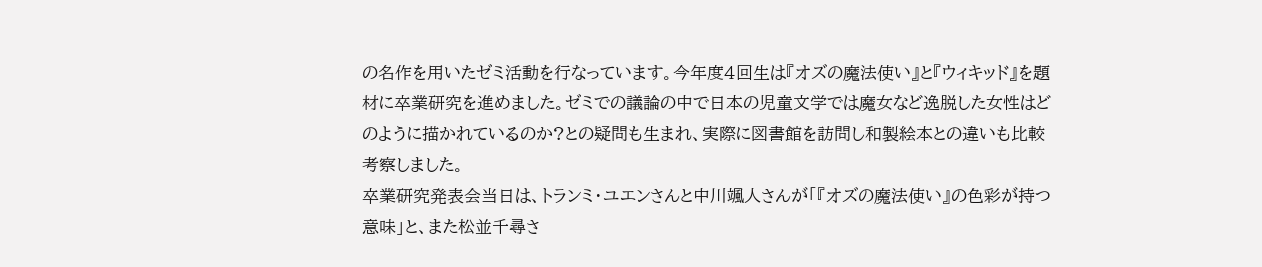の名作を用いたゼミ活動を行なっています。今年度4回生は『オズの魔法使い』と『ウィキッド』を題材に卒業研究を進めました。ゼミでの議論の中で日本の児童文学では魔女など逸脱した女性はどのように描かれているのか?との疑問も生まれ、実際に図書館を訪問し和製絵本との違いも比較考察しました。
卒業研究発表会当日は、トランミ・ユエンさんと中川颯人さんが「『オズの魔法使い』の色彩が持つ意味」と、また松並千尋さ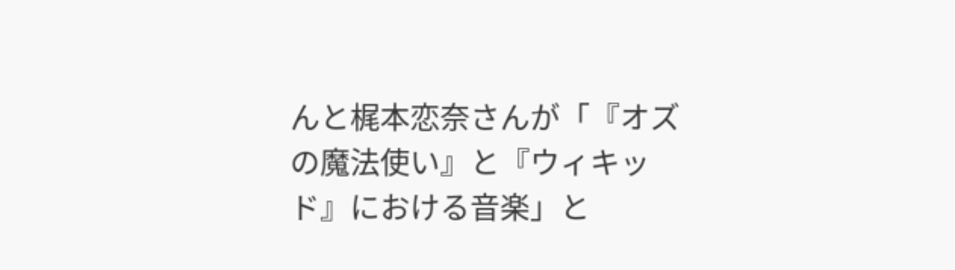んと梶本恋奈さんが「『オズの魔法使い』と『ウィキッド』における音楽」と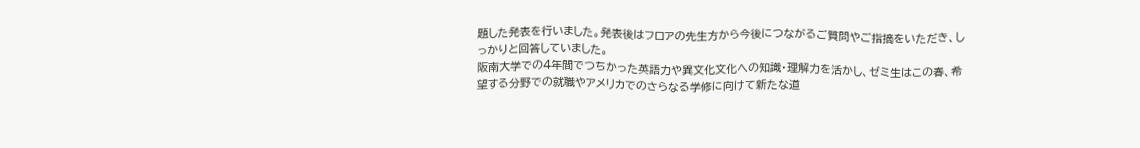題した発表を行いました。発表後はフロアの先生方から今後につながるご質問やご指摘をいただき、しっかりと回答していました。
阪南大学での4年間でつちかった英語力や異文化文化への知識・理解力を活かし、ゼミ生はこの春、希望する分野での就職やアメリカでのさらなる学修に向けて新たな道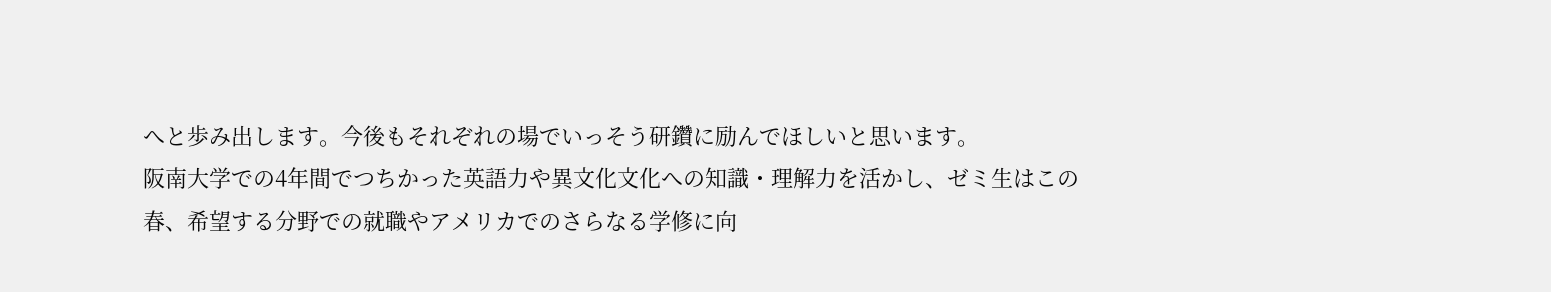へと歩み出します。今後もそれぞれの場でいっそう研鑽に励んでほしいと思います。
阪南大学での4年間でつちかった英語力や異文化文化への知識・理解力を活かし、ゼミ生はこの春、希望する分野での就職やアメリカでのさらなる学修に向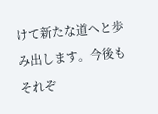けて新たな道へと歩み出します。今後もそれぞ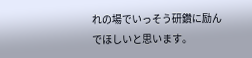れの場でいっそう研鑽に励んでほしいと思います。